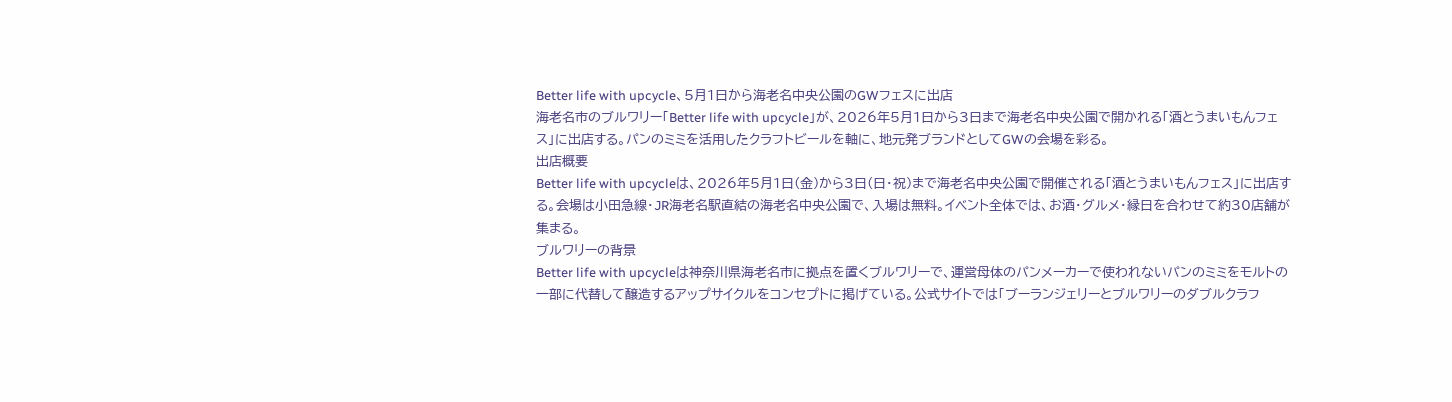Better life with upcycle、5月1日から海老名中央公園のGWフェスに出店
海老名市のブルワリー「Better life with upcycle」が、2026年5月1日から3日まで海老名中央公園で開かれる「酒とうまいもんフェス」に出店する。パンのミミを活用したクラフトビールを軸に、地元発ブランドとしてGWの会場を彩る。
出店概要
Better life with upcycleは、2026年5月1日(金)から3日(日・祝)まで海老名中央公園で開催される「酒とうまいもんフェス」に出店する。会場は小田急線・JR海老名駅直結の海老名中央公園で、入場は無料。イベント全体では、お酒・グルメ・縁日を合わせて約30店舗が集まる。
ブルワリーの背景
Better life with upcycleは神奈川県海老名市に拠点を置くブルワリーで、運営母体のパンメーカーで使われないパンのミミをモルトの一部に代替して醸造するアップサイクルをコンセプトに掲げている。公式サイトでは「ブーランジェリーとブルワリーのダブルクラフ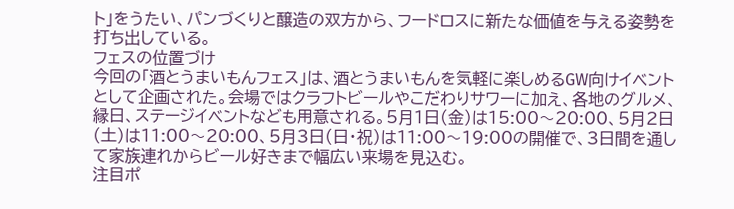ト」をうたい、パンづくりと醸造の双方から、フードロスに新たな価値を与える姿勢を打ち出している。
フェスの位置づけ
今回の「酒とうまいもんフェス」は、酒とうまいもんを気軽に楽しめるGW向けイベントとして企画された。会場ではクラフトビールやこだわりサワーに加え、各地のグルメ、縁日、ステージイベントなども用意される。5月1日(金)は15:00〜20:00、5月2日(土)は11:00〜20:00、5月3日(日・祝)は11:00〜19:00の開催で、3日間を通して家族連れからビール好きまで幅広い来場を見込む。
注目ポ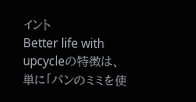イント
Better life with upcycleの特徴は、単に「パンのミミを使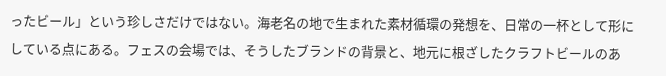ったビール」という珍しさだけではない。海老名の地で生まれた素材循環の発想を、日常の一杯として形にしている点にある。フェスの会場では、そうしたブランドの背景と、地元に根ざしたクラフトビールのあ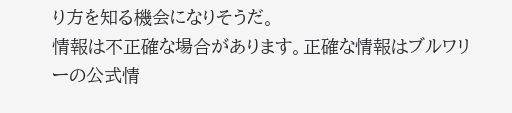り方を知る機会になりそうだ。
情報は不正確な場合があります。正確な情報はブルワリーの公式情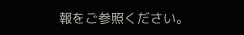報をご参照ください。